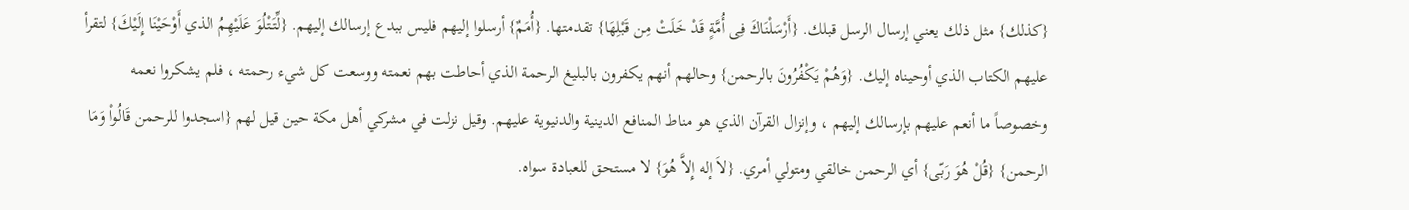{كذلك} مثل ذلك يعني إرسال الرسل قبلك. {أَرْسَلْنَاكَ فِى أُمَّةٍ قَدْ خَلَتْ مِن قَبْلِهَا} تقدمتها. {أُمَمٌ} أرسلوا إليهم فليس ببدع إرسالك إليهم. {لِّتَتْلُوَ عَلَيْهِمُ الذي أَوْحَيْنَا إِلَيْكَ} لتقرأ عليهم الكتاب الذي أوحيناه إليك. {وَهُمْ يَكْفُرُونَ بالرحمن} وحالهم أنهم يكفرون بالبليغ الرحمة الذي أحاطت بهم نعمته ووسعت كل شيء رحمته ، فلم يشكروا نعمه وخصوصاً ما أنعم عليهم بإرسالك إليهم ، وإنزال القرآن الذي هو مناط المنافع الدينية والدنيوية عليهم. وقيل نزلت في مشركي أهل مكة حين قيل لهم {اسجدوا للرحمن قَالُواْ وَمَا الرحمن} {قُلْ هُوَ رَبّى} أي الرحمن خالقي ومتولي أمري. {لاَ إله إِلاَّ هُوَ} لا مستحق للعبادة سواه.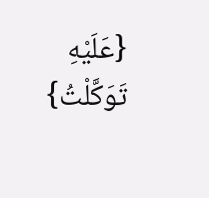{عَلَيْهِ تَوَكَّلْتُ}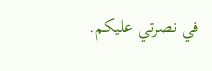في نصرتي عليكم.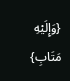{وَإِلَيْهِ مَتَابِ}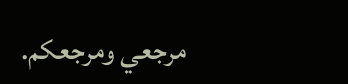مرجعي ومرجعكم.